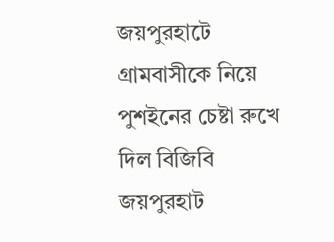জয়পুরহাটে গ্রামবাসীকে নিয়ে পুশইনের চেষ্টা রুখে দিল বিজিবি
জয়পুরহাট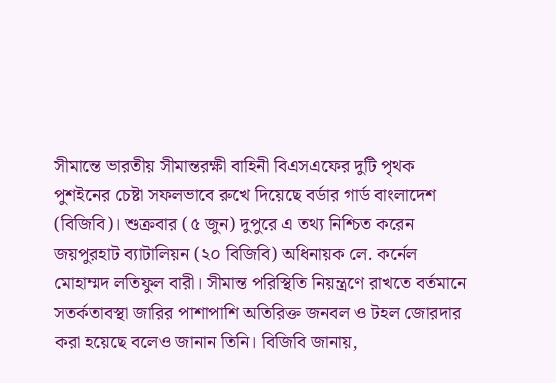সীমান্তে ভারতীয় সীমান্তরক্ষী বাহিনী বিএসএফের দুটি পৃথক পুশইনের চেষ্টা সফলভাবে রুখে দিয়েছে বর্ডার গার্ড বাংলাদেশ (বিজিবি)। শুক্রবার (৫ জুন) দুপুরে এ তথ্য নিশ্চিত করেন জয়পুরহাট ব্যাটালিয়ন (২০ বিজিবি) অধিনায়ক লে. কর্নেল মোহাম্মদ লতিফুল বারী। সীমান্ত পরিস্থিতি নিয়ন্ত্রণে রাখতে বর্তমানে সতর্কতাবস্থা জারির পাশাপাশি অতিরিক্ত জনবল ও টহল জোরদার করা হয়েছে বলেও জানান তিনি। বিজিবি জানায়,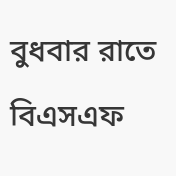বুধবার রাতে বিএসএফ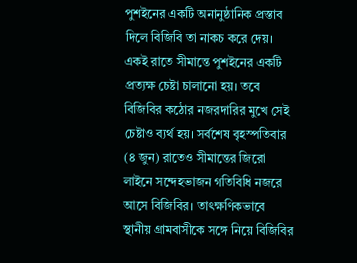পুশইনের একটি অনানুষ্ঠানিক প্রস্তাব দিলে বিজিবি তা নাকচ করে দেয়। একই রাতে সীমান্তে পুশইনের একটি প্রত্যক্ষ চেষ্টা চালানো হয়। তবে বিজিবির কঠোর নজরদারির মুখে সেই চেষ্টাও ব্যর্থ হয়। সর্বশেষ বৃহস্পতিবার (৪ জুন) রাতেও সীমান্তের জিরো লাইনে সন্দেহভাজন গতিবিধি নজরে আসে বিজিবির। তাৎক্ষণিকভাবে স্থানীয় গ্রামবাসীকে সঙ্গে নিয়ে বিজিবির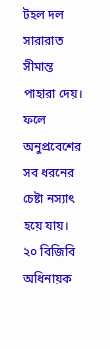টহল দল সারারাত সীমান্ত পাহারা দেয়। ফলে অনুপ্রবেশের সব ধরনের চেষ্টা নস্যাৎ হয়ে যায়। ২০ বিজিবি অধিনায়ক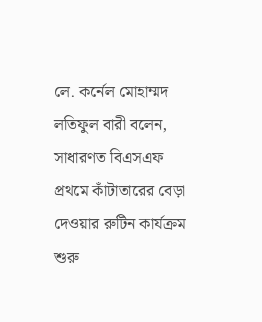লে. কর্নেল মোহাম্মদ লতিফুল বারী বলেন, সাধারণত বিএসএফ প্রথমে কাঁটাতারের বেড়া দেওয়ার রুটিন কার্যক্রম শুরু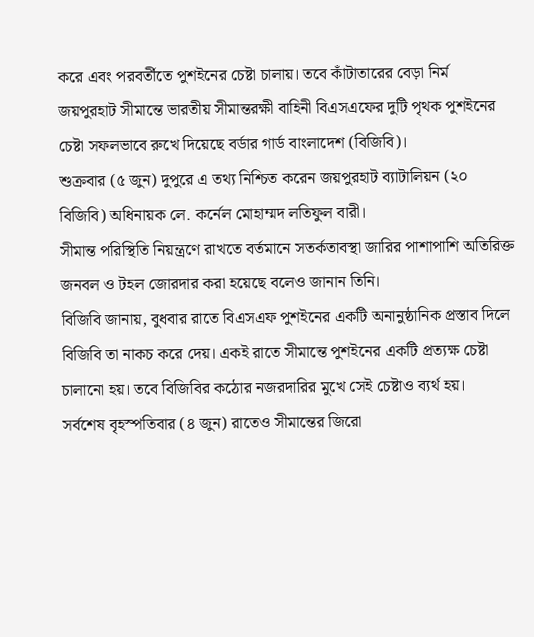করে এবং পরবর্তীতে পুশইনের চেষ্টা চালায়। তবে কাঁটাতারের বেড়া নির্ম
জয়পুরহাট সীমান্তে ভারতীয় সীমান্তরক্ষী বাহিনী বিএসএফের দুটি পৃথক পুশইনের চেষ্টা সফলভাবে রুখে দিয়েছে বর্ডার গার্ড বাংলাদেশ (বিজিবি)।
শুক্রবার (৫ জুন) দুপুরে এ তথ্য নিশ্চিত করেন জয়পুরহাট ব্যাটালিয়ন (২০ বিজিবি) অধিনায়ক লে. কর্নেল মোহাম্মদ লতিফুল বারী।
সীমান্ত পরিস্থিতি নিয়ন্ত্রণে রাখতে বর্তমানে সতর্কতাবস্থা জারির পাশাপাশি অতিরিক্ত জনবল ও টহল জোরদার করা হয়েছে বলেও জানান তিনি।
বিজিবি জানায়, বুধবার রাতে বিএসএফ পুশইনের একটি অনানুষ্ঠানিক প্রস্তাব দিলে বিজিবি তা নাকচ করে দেয়। একই রাতে সীমান্তে পুশইনের একটি প্রত্যক্ষ চেষ্টা চালানো হয়। তবে বিজিবির কঠোর নজরদারির মুখে সেই চেষ্টাও ব্যর্থ হয়।
সর্বশেষ বৃহস্পতিবার (৪ জুন) রাতেও সীমান্তের জিরো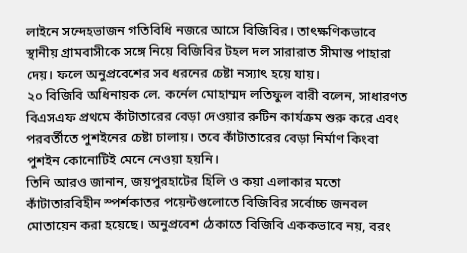লাইনে সন্দেহভাজন গতিবিধি নজরে আসে বিজিবির। তাৎক্ষণিকভাবে স্থানীয় গ্রামবাসীকে সঙ্গে নিয়ে বিজিবির টহল দল সারারাত সীমান্ত পাহারা দেয়। ফলে অনুপ্রবেশের সব ধরনের চেষ্টা নস্যাৎ হয়ে যায়।
২০ বিজিবি অধিনায়ক লে. কর্নেল মোহাম্মদ লতিফুল বারী বলেন, সাধারণত বিএসএফ প্রথমে কাঁটাতারের বেড়া দেওয়ার রুটিন কার্যক্রম শুরু করে এবং পরবর্তীতে পুশইনের চেষ্টা চালায়। তবে কাঁটাতারের বেড়া নির্মাণ কিংবা পুশইন কোনোটিই মেনে নেওয়া হয়নি।
তিনি আরও জানান, জয়পুরহাটের হিলি ও কয়া এলাকার মতো কাঁটাতারবিহীন স্পর্শকাতর পয়েন্টগুলোতে বিজিবির সর্বোচ্চ জনবল মোতায়েন করা হয়েছে। অনুপ্রবেশ ঠেকাতে বিজিবি এককভাবে নয়, বরং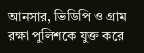আনসার, ভিডিপি ও গ্রাম রক্ষা পুলিশকে যুক্ত করে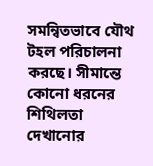সমন্বিতভাবে যৌথ টহল পরিচালনা করছে। সীমান্তে কোনো ধরনের শিথিলতা দেখানোর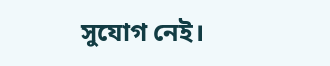সুযোগ নেই।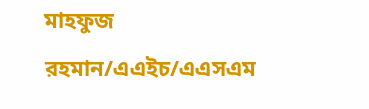মাহফুজ রহমান/এএইচ/এএসএম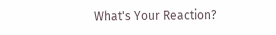What's Your Reaction?